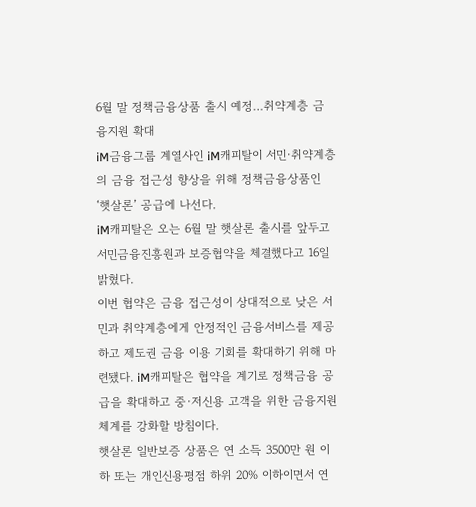6월 말 정책금융상품 출시 예정…취약계층 금융지원 확대
iM금융그룹 계열사인 iM캐피탈이 서민·취약계층의 금융 접근성 향상을 위해 정책금융상품인 ‘햇살론’ 공급에 나선다.
iM캐피탈은 오는 6월 말 햇살론 출시를 앞두고 서민금융진흥원과 보증협약을 체결했다고 16일 밝혔다.
이번 협약은 금융 접근성이 상대적으로 낮은 서민과 취약계층에게 안정적인 금융서비스를 제공하고 제도권 금융 이용 기회를 확대하기 위해 마련됐다. iM캐피탈은 협약을 계기로 정책금융 공급을 확대하고 중·저신용 고객을 위한 금융지원 체계를 강화할 방침이다.
햇살론 일반보증 상품은 연 소득 3500만 원 이하 또는 개인신용평점 하위 20% 이하이면서 연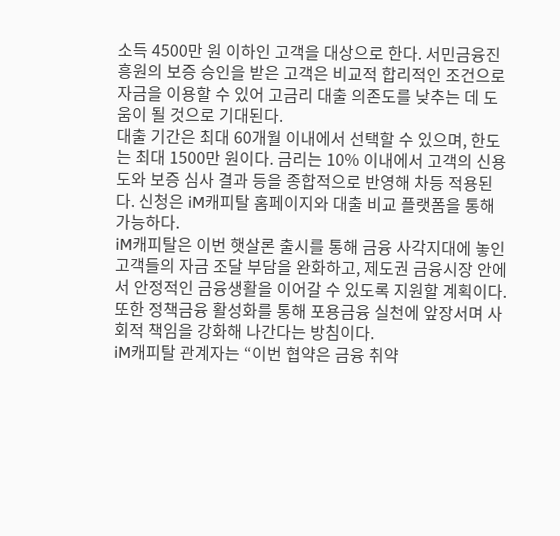소득 4500만 원 이하인 고객을 대상으로 한다. 서민금융진흥원의 보증 승인을 받은 고객은 비교적 합리적인 조건으로 자금을 이용할 수 있어 고금리 대출 의존도를 낮추는 데 도움이 될 것으로 기대된다.
대출 기간은 최대 60개월 이내에서 선택할 수 있으며, 한도는 최대 1500만 원이다. 금리는 10% 이내에서 고객의 신용도와 보증 심사 결과 등을 종합적으로 반영해 차등 적용된다. 신청은 iM캐피탈 홈페이지와 대출 비교 플랫폼을 통해 가능하다.
iM캐피탈은 이번 햇살론 출시를 통해 금융 사각지대에 놓인 고객들의 자금 조달 부담을 완화하고, 제도권 금융시장 안에서 안정적인 금융생활을 이어갈 수 있도록 지원할 계획이다. 또한 정책금융 활성화를 통해 포용금융 실천에 앞장서며 사회적 책임을 강화해 나간다는 방침이다.
iM캐피탈 관계자는 “이번 협약은 금융 취약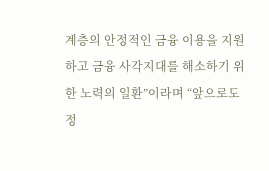계층의 안정적인 금융 이용을 지원하고 금융 사각지대를 해소하기 위한 노력의 일환”이라며 “앞으로도 정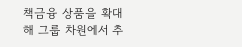책금융 상품을 확대해 그룹 차원에서 추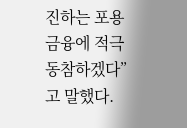진하는 포용금융에 적극 동참하겠다”고 말했다.